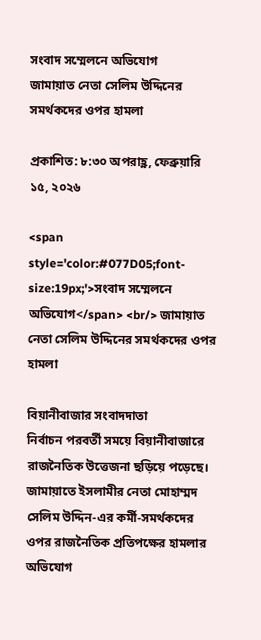সংবাদ সম্মেলনে অভিযোগ
জামায়াত নেতা সেলিম উদ্দিনের সমর্থকদের ওপর হামলা

প্রকাশিত: ৮:৩০ অপরাহ্ণ, ফেব্রুয়ারি ১৫, ২০২৬

<span style='color:#077D05;font-size:19px;'>সংবাদ সম্মেলনে অভিযোগ</span> <br/> জামায়াত নেতা সেলিম উদ্দিনের সমর্থকদের ওপর হামলা

বিয়ানীবাজার সংবাদদাতা
নির্বাচন পরবর্তী সময়ে বিয়ানীবাজারে রাজনৈতিক উত্তেজনা ছড়িয়ে পড়েছে। জামায়াতে ইসলামীর নেতা মোহাম্মদ সেলিম উদ্দিন-এর কর্মী-সমর্থকদের ওপর রাজনৈতিক প্রতিপক্ষের হামলার অভিযোগ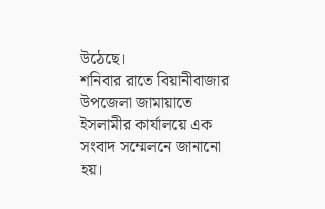উঠেছে।
শনিবার রাতে বিয়ানীবাজার উপজেলা জামায়াতে ইসলামীর কার্যালয়ে এক সংবাদ সম্মেলনে জানানো হয়।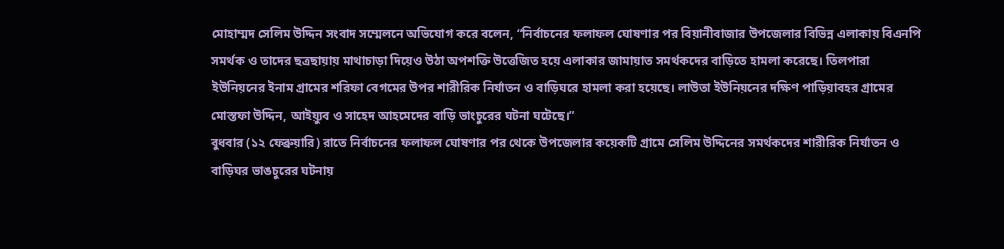মোহাম্মদ সেলিম উদ্দিন সংবাদ সম্মেলনে অভিযোগ করে বলেন, “নির্বাচনের ফলাফল ঘোষণার পর বিয়ানীবাজার উপজেলার বিভিন্ন এলাকায় বিএনপি সমর্থক ও তাদের ছত্রছায়ায় মাথাচাড়া দিয়েও উঠা অপশক্তি উত্তেজিত হয়ে এলাকার জামায়াত সমর্থকদের বাড়িতে হামলা করেছে। তিলপারা ইউনিয়নের ইনাম গ্রামের শরিফা বেগমের উপর শারীরিক নির্যাতন ও বাড়িঘরে হামলা করা হয়েছে। লাউতা ইউনিয়নের দক্ষিণ পাড়িয়াবহর গ্রামের মোস্তফা উদ্দিন, আইয়্যুব ও সাহেদ আহমেদের বাড়ি ভাংচুরের ঘটনা ঘটেছে।”
বুধবার (১২ ফেব্রুয়ারি) রাতে নির্বাচনের ফলাফল ঘোষণার পর থেকে উপজেলার কয়েকটি গ্রামে সেলিম উদ্দিনের সমর্থকদের শারীরিক নির্যাতন ও বাড়িঘর ভাঙচুরের ঘটনায়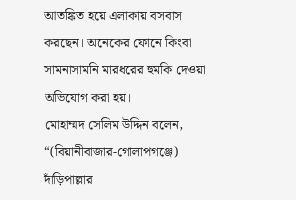আতঙ্কিত হয়ে এলাকায় বসবাস করছেন। অনেকের ফোনে কিংবা সামনাসামনি মারধরের হুমকি দেওয়া অভিযোগ করা হয়।
মোহাম্মদ সেলিম উদ্দিন বলেন, “(বিয়ানীবাজার-গোলাপগঞ্জে) দাঁড়িপাল্লার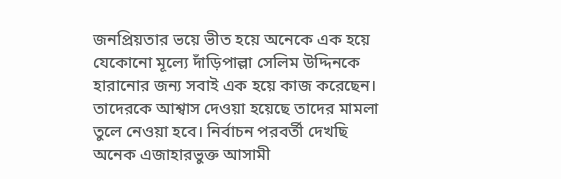জনপ্রিয়তার ভয়ে ভীত হয়ে অনেকে এক হয়ে যেকোনো মূল্যে দাঁড়িপাল্লা সেলিম উদ্দিনকে হারানোর জন্য সবাই এক হয়ে কাজ করেছেন। তাদেরকে আশ্বাস দেওয়া হয়েছে তাদের মামলা তুলে নেওয়া হবে। নির্বাচন পরবর্তী দেখছি অনেক এজাহারভুক্ত আসামী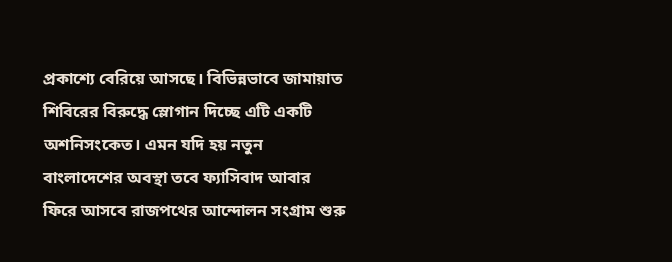প্রকাশ্যে বেরিয়ে আসছে। বিভিন্নভাবে জামায়াত শিবিরের বিরুদ্ধে স্লোগান দিচ্ছে এটি একটি অশনিসংকেত। এমন যদি হয় নতুন বাংলাদেশের অবস্থা তবে ফ্যাসিবাদ আবার ফিরে আসবে রাজপথের আন্দোলন সংগ্রাম শুরু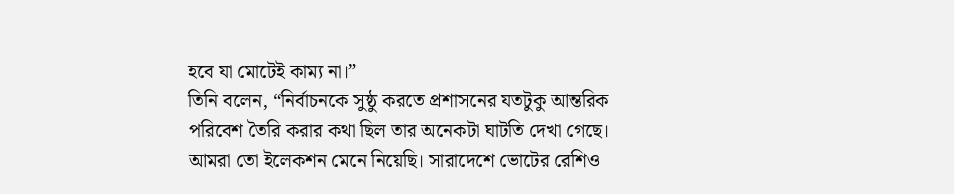হবে যা মোটেই কাম্য না।”
তিনি বলেন, “নির্বাচনকে সুষ্ঠু করতে প্রশাসনের যতটুকু আন্তরিক পরিবেশ তৈরি করার কথা ছিল তার অনেকটা ঘাটতি দেখা গেছে। আমরা তো ইলেকশন মেনে নিয়েছি। সারাদেশে ভোটের রেশিও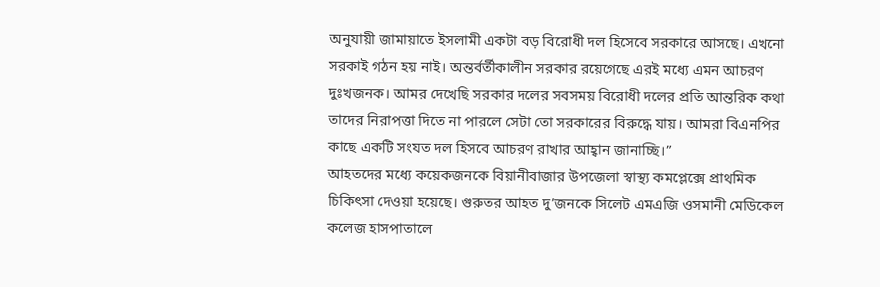অনুযায়ী জামায়াতে ইসলামী একটা বড় বিরোধী দল হিসেবে সরকারে আসছে। এখনো সরকাই গঠন হয় নাই। অন্তর্বর্তীকালীন সরকার রয়েগেছে এরই মধ্যে এমন আচরণ দুঃখজনক। আমর দেখেছি সরকার দলের সবসময় বিরোধী দলের প্রতি আন্তরিক কথা তাদের নিরাপত্তা দিতে না পারলে সেটা তো সরকারের বিরুদ্ধে যায়। আমরা বিএনপির কাছে একটি সংযত দল হিসবে আচরণ রাখার আহ্বান জানাচ্ছি।”
আহতদের মধ্যে কয়েকজনকে বিয়ানীবাজার উপজেলা স্বাস্থ্য কমপ্লেক্সে প্রাথমিক চিকিৎসা দেওয়া হয়েছে। গুরুতর আহত দু’জনকে সিলেট এমএজি ওসমানী মেডিকেল কলেজ হাসপাতালে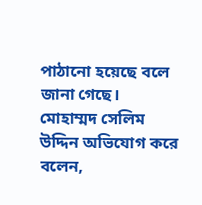পাঠানো হয়েছে বলে জানা গেছে।
মোহাম্মদ সেলিম উদ্দিন অভিযোগ করে বলেন,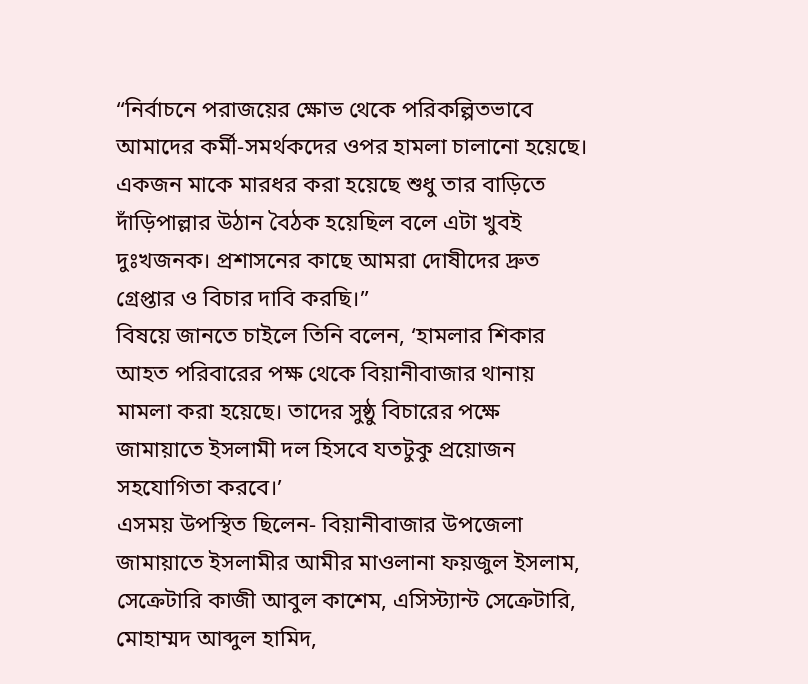“নির্বাচনে পরাজয়ের ক্ষোভ থেকে পরিকল্পিতভাবে আমাদের কর্মী-সমর্থকদের ওপর হামলা চালানো হয়েছে। একজন মাকে মারধর করা হয়েছে শুধু তার বাড়িতে দাঁড়িপাল্লার উঠান বৈঠক হয়েছিল বলে এটা খুবই দুঃখজনক। প্রশাসনের কাছে আমরা দোষীদের দ্রুত গ্রেপ্তার ও বিচার দাবি করছি।”
বিষয়ে জানতে চাইলে তিনি বলেন, ‘হামলার শিকার আহত পরিবারের পক্ষ থেকে বিয়ানীবাজার থানায় মামলা করা হয়েছে। তাদের সুষ্ঠু বিচারের পক্ষে জামায়াতে ইসলামী দল হিসবে যতটুকু প্রয়োজন সহযোগিতা করবে।’
এসময় উপস্থিত ছিলেন- বিয়ানীবাজার উপজেলা জামায়াতে ইসলামীর আমীর মাওলানা ফয়জুল ইসলাম, সেক্রেটারি কাজী আবুল কাশেম, এসিস্ট্যান্ট সেক্রেটারি, মোহাম্মদ আব্দুল হামিদ,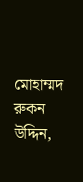মোহাম্মদ রুকন উদ্দিন,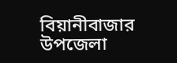বিয়ানীবাজার উপজেলা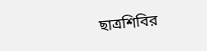ছাত্রশিবির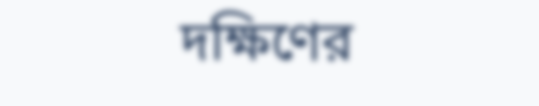দক্ষিণের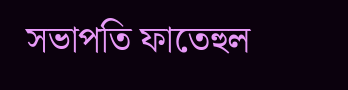সভাপতি ফাতেহুল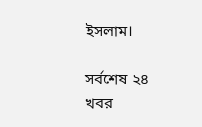ইসলাম।

সর্বশেষ ২৪ খবর